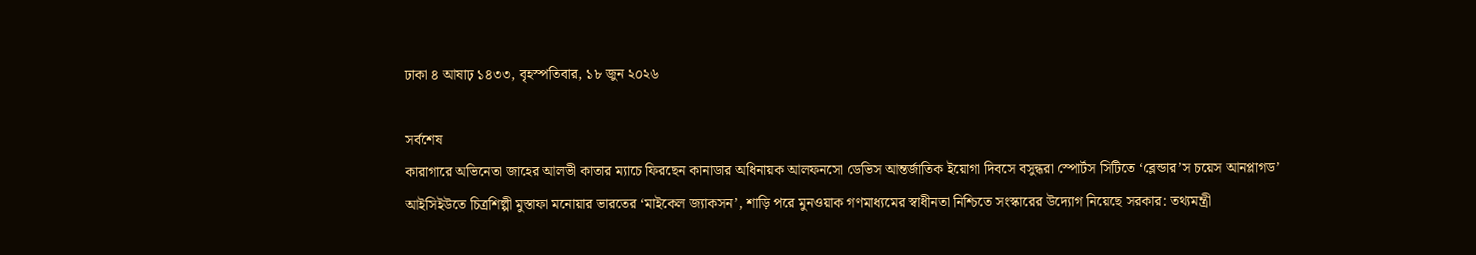ঢাকা ৪ আষাঢ় ১৪৩৩, বৃহস্পতিবার, ১৮ জুন ২০২৬

সর্বশেষ
কারাগারে অভিনেতা জাহের আলভী কাতার ম্যাচে ফিরছেন কানাডার অধিনায়ক আলফনসো ডেভিস আন্তর্জাতিক ইয়োগা দিবসে বসুন্ধরা স্পোর্টস সিটিতে ‘ব্লেন্ডার’স চয়েস আনপ্লাগড’ আইসিইউতে চিত্রশিল্পী মুস্তাফা মনোয়ার ভারতের ‘মাইকেল জ্যাকসন’, শাড়ি পরে মুনওয়াক গণমাধ্যমের স্বাধীনতা নিশ্চিতে সংস্কারের উদ্যোগ নিয়েছে সরকার: তথ্যমন্ত্রী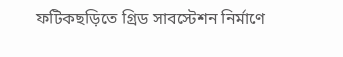ফটিকছড়িতে গ্রিড সাবস্টেশন নির্মাণে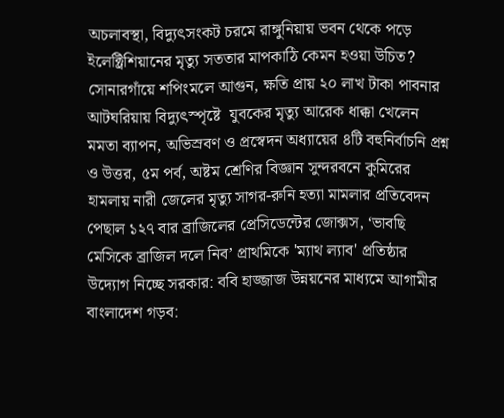অচলাবস্থা, বিদ্যুৎসংকট চরমে রাঙ্গুনিয়ায় ভবন থেকে পড়ে ইলেক্ট্রিশিয়ানের মৃত্যু সততার মাপকাঠি কেমন হওয়া উচিত? সোনারগাঁয়ে শপিংমলে আগুন, ক্ষতি প্রায় ২০ লাখ টাকা পাবনার আটঘরিয়ায় বিদ্যুৎস্পৃষ্টে  যুবকের মৃত্যু আরেক ধাক্কা খেলেন মমতা ব্যাপন, অভিস্রবণ ও প্রস্বেদন অধ্যায়ের ৪টি বহুনির্বাচনি প্রশ্ন ও উত্তর, ৫ম পর্ব, অষ্টম শ্রেণির বিজ্ঞান সুন্দরবনে কুমিরের হামলায় নারী জেলের মৃত্যু সাগর-রুনি হত্যা মামলার প্রতিবেদন পেছাল ১২৭ বার ব্রাজিলের প্রেসিডেন্টের জোক্সস, ‘ভাবছি মেসিকে ব্রাজিল দলে নিব’ প্রাথমিকে 'ম্যাথ ল্যাব' প্রতিষ্ঠার উদ্যোগ নিচ্ছে সরকার: ববি হাজ্জাজ উন্নয়নের মাধ্যমে আগামীর বাংলাদেশ গড়ব: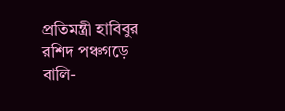প্রতিমন্ত্রী হাবিবুর রশিদ পঞ্চগড়ে বালি-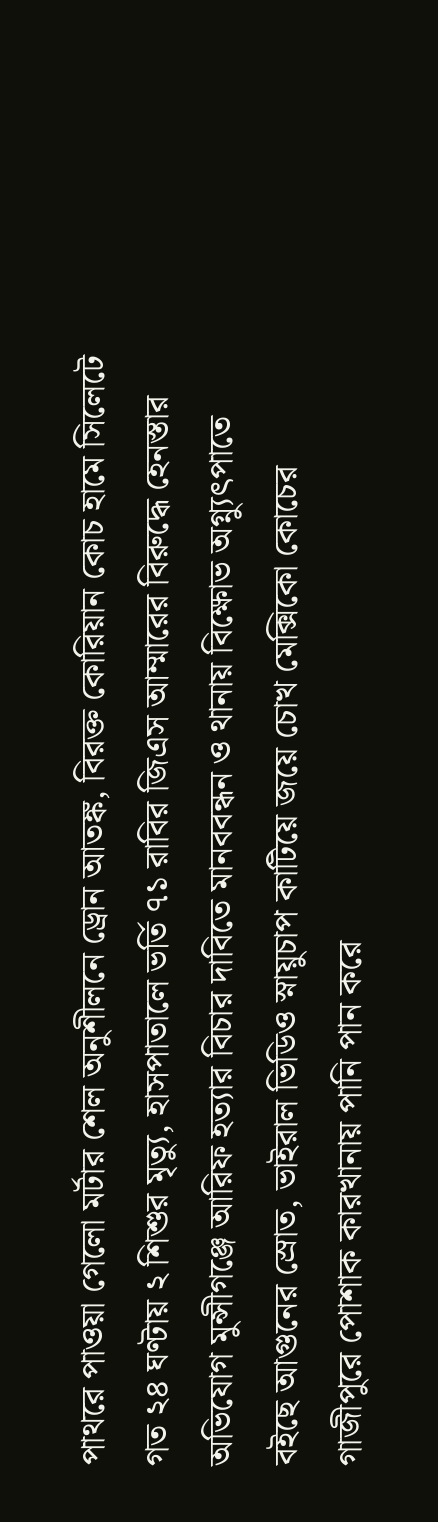পাথরে পাওয়া গেলো মর্টার শেল অনুশীলনে ড্রোন আতঙ্ক, বিরক্ত কোরিয়ান কোচ হামে সিলেটে গত ২৪ ঘণ্টায় ২ শিশুর মৃত্যু, হাসপাতালে ভর্তি ৭১ রাবির জিএস আম্মারের বিরুদ্ধে হেনস্তার অভিযোগ মুন্সীগঞ্জে আরিফ হত্যার বিচার দাবিতে মানববন্ধন ও থানায় বিক্ষোভ অগ্ন্যুৎপাতে বইছে আগুনের স্রোত, ভাইরাল ভিডিও স্নায়ুচাপ কাটিয়ে জয়ে চোখ মেক্সিকো কোচের গাজীপুরে পোশাক কারখানায় পানি পান করে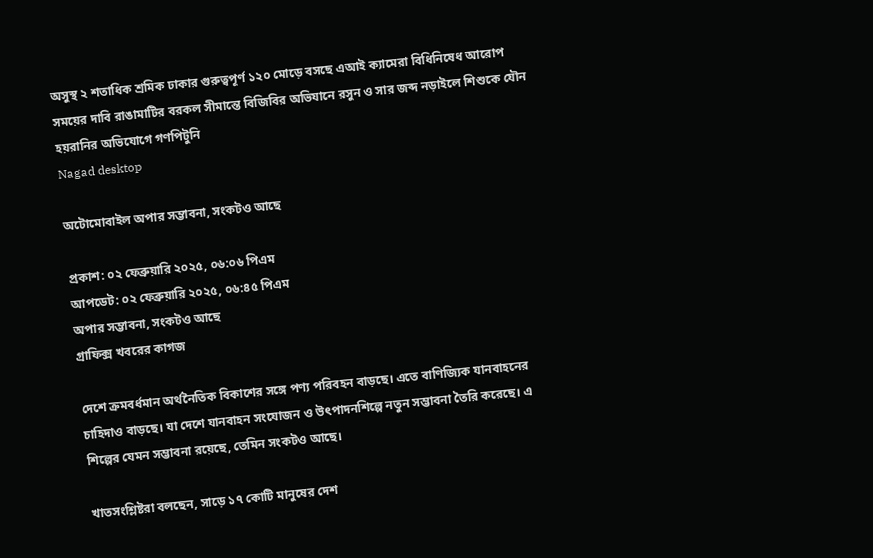অসুস্থ ২ শতাধিক শ্রমিক ঢাকার গুরুত্বপূর্ণ ১২০ মোড়ে বসছে এআই ক্যামেরা বিধিনিষেধ আরোপ সময়ের দাবি রাঙামাটির বরকল সীমান্তে বিজিবির অভিযানে রসুন ও সার জব্দ নড়াইলে শিশুকে যৌন হয়রানির অভিযোগে গণপিটুনি
Nagad desktop

অটোমোবাইল অপার সম্ভাবনা, সংকটও আছে

প্রকাশ: ০২ ফেব্রুয়ারি ২০২৫, ০৬:০৬ পিএম
আপডেট: ০২ ফেব্রুয়ারি ২০২৫, ০৬:৪৫ পিএম
অপার সম্ভাবনা, সংকটও আছে
গ্রাফিক্স খবরের কাগজ

দেশে ক্রমবর্ধমান অর্থনৈতিক বিকাশের সঙ্গে পণ্য পরিবহন বাড়ছে। এতে বাণিজ্যিক যানবাহনের চাহিদাও বাড়ছে। যা দেশে যানবাহন সংযোজন ও উৎপাদনশিল্পে নতুন সম্ভাবনা তৈরি করেছে। এ শিল্পের যেমন সম্ভাবনা রয়েছে, তেমিন সংকটও আছে।

খাতসংশ্লিষ্টরা বলছেন, সাড়ে ১৭ কোটি মানুষের দেশ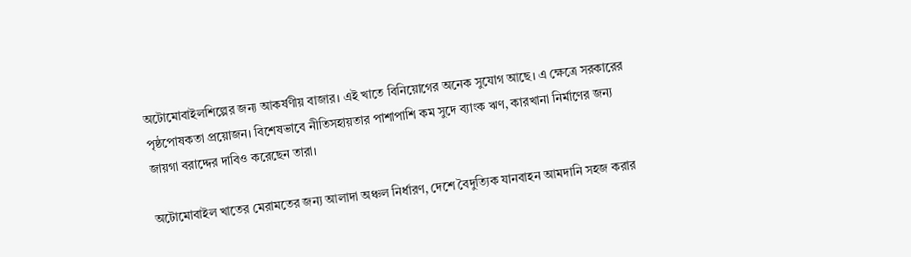অটোমোবাইলশিল্পের জন্য আকর্ষণীয় বাজার। এই খাতে বিনিয়োগের অনেক সুযোগ আছে। এ ক্ষেত্রে সরকারের পৃষ্ঠপোষকতা প্রয়োজন। বিশেষভাবে নীতিসহায়তার পাশাপাশি কম সুদে ব্যাংক ঋণ, কারখানা নির্মাণের জন্য জায়গা বরাদ্দের দাবিও করেছেন তারা।

অটোমোবাইল খাতের মেরামতের জন্য আলাদা অঞ্চল নির্ধারণ, দেশে বৈদুত্যিক যানবাহন আমদানি সহজ করার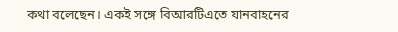কথা বলেছেন। একই সঙ্গে বিআরটিএতে যানবাহনের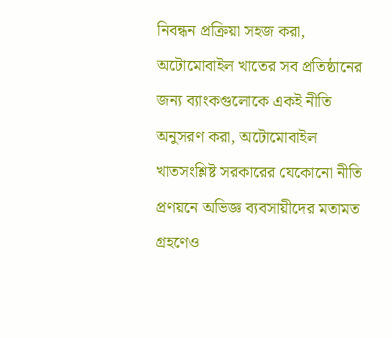নিবন্ধন প্রক্রিয়া সহজ করা, অটোমোবাইল খাতের সব প্রতিষ্ঠানের জন্য ব্যাংকগুলোকে একই নীতি অনুসরণ করা, অটোমোবাইল খাতসংশ্লিষ্ট সরকারের যেকোনো নীতি প্রণয়নে অভিজ্ঞ ব্যবসায়ীদের মতামত গ্রহণেও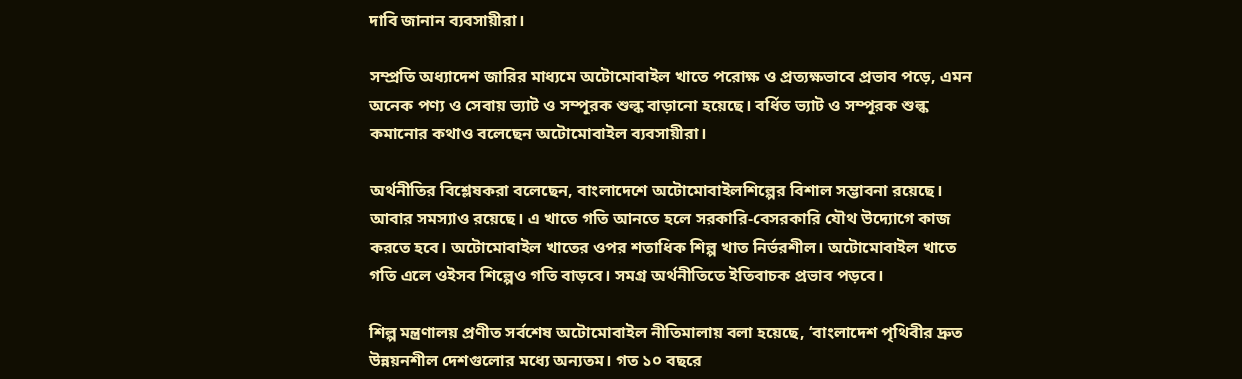দাবি জানান ব্যবসায়ীরা।

সম্প্রতি অধ্যাদেশ জারির মাধ্যমে অটোমোবাইল খাতে পরোক্ষ ও প্রত্যক্ষভাবে প্রভাব পড়ে, এমন অনেক পণ্য ও সেবায় ভ্যাট ও সম্পূরক শুল্ক বাড়ানো হয়েছে। বর্ধিত ভ্যাট ও সম্পূরক শুল্ক কমানোর কথাও বলেছেন অটোমোবাইল ব্যবসায়ীরা।

অর্থনীতির বিশ্লেষকরা বলেছেন, বাংলাদেশে অটোমোবাইলশিল্পের বিশাল সম্ভাবনা রয়েছে। আবার সমস্যাও রয়েছে। এ খাতে গতি আনতে হলে সরকারি-বেসরকারি যৌথ উদ্যোগে কাজ করতে হবে। অটোমোবাইল খাতের ওপর শতাধিক শিল্প খাত নির্ভরশীল। অটোমোবাইল খাতে গতি এলে ওইসব শিল্পেও গতি বাড়বে। সমগ্র অর্থনীতিতে ইতিবাচক প্রভাব পড়বে।

শিল্প মন্ত্রণালয় প্রণীত সর্বশেষ অটোমোবাইল নীতিমালায় বলা হয়েছে, ‘বাংলাদেশ পৃথিবীর দ্রুত উন্নয়নশীল দেশগুলোর মধ্যে অন্যতম। গত ১০ বছরে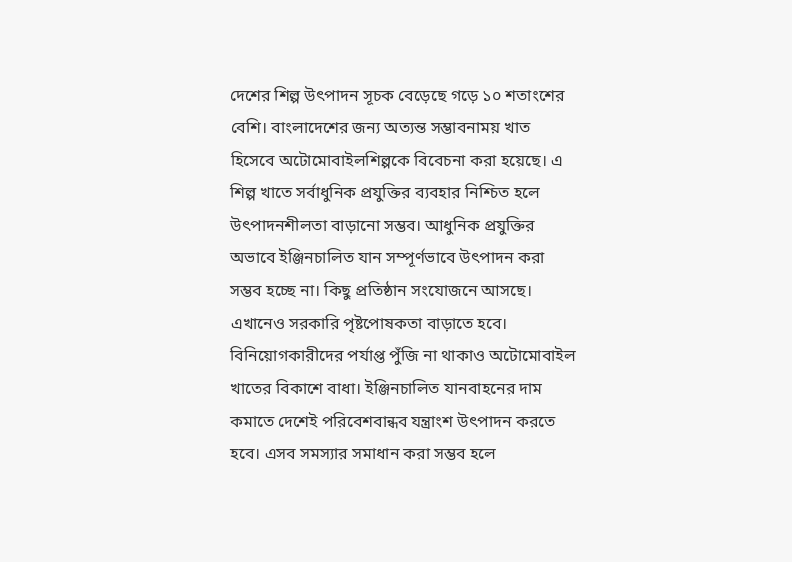দেশের শিল্প উৎপাদন সূচক বেড়েছে গড়ে ১০ শতাংশের বেশি। বাংলাদেশের জন্য অত্যন্ত সম্ভাবনাময় খাত হিসেবে অটোমোবাইলশিল্পকে বিবেচনা করা হয়েছে। এ শিল্প খাতে সর্বাধুনিক প্রযুক্তির ব্যবহার নিশ্চিত হলে উৎপাদনশীলতা বাড়ানো সম্ভব। আধুনিক প্রযুক্তির অভাবে ইঞ্জিনচালিত যান সম্পূর্ণভাবে উৎপাদন করা সম্ভব হচ্ছে না। কিছু প্রতিষ্ঠান সংযোজনে আসছে। এখানেও সরকারি পৃষ্টপোষকতা বাড়াতে হবে। বিনিয়োগকারীদের পর্যাপ্ত পুঁজি না থাকাও অটোমোবাইল খাতের বিকাশে বাধা। ইঞ্জিনচালিত যানবাহনের দাম কমাতে দেশেই পরিবেশবান্ধব যন্ত্রাংশ উৎপাদন করতে হবে। এসব সমস্যার সমাধান করা সম্ভব হলে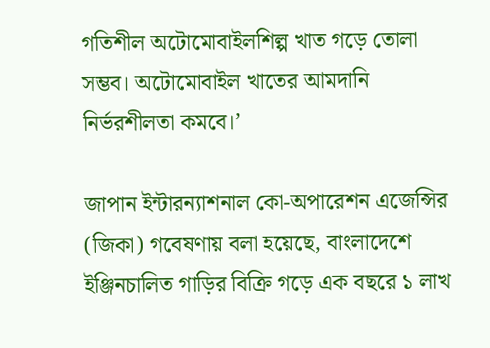গতিশীল অটোমোবাইলশিল্প খাত গড়ে তোলা সম্ভব। অটোমোবাইল খাতের আমদানি নির্ভরশীলতা কমবে।’

জাপান ইন্টারন্যাশনাল কো-অপারেশন এজেন্সির (জিকা) গবেষণায় বলা হয়েছে, বাংলাদেশে ইঞ্জিনচালিত গাড়ির বিক্রি গড়ে এক বছরে ১ লাখ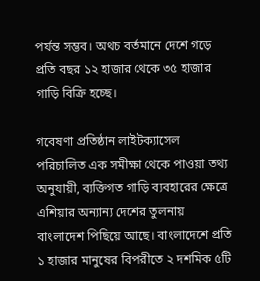পর্যন্ত সম্ভব। অথচ বর্তমানে দেশে গড়ে প্রতি বছর ১২ হাজার থেকে ৩৫ হাজার গাড়ি বিক্রি হচ্ছে।

গবেষণা প্রতিষ্ঠান লাইটক্যাসেল পরিচালিত এক সমীক্ষা থেকে পাওয়া তথ্য অনুযায়ী, ব্যক্তিগত গাড়ি ব্যবহারের ক্ষেত্রে এশিয়ার অন্যান্য দেশের তুলনায় বাংলাদেশ পিছিয়ে আছে। বাংলাদেশে প্রতি ১ হাজার মানুষের বিপরীতে ২ দশমিক ৫টি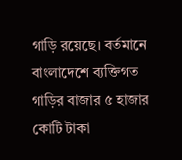গাড়ি রয়েছে। বর্তমানে বাংলাদেশে ব্যক্তিগত গাড়ির বাজার ৫ হাজার কোটি টাকা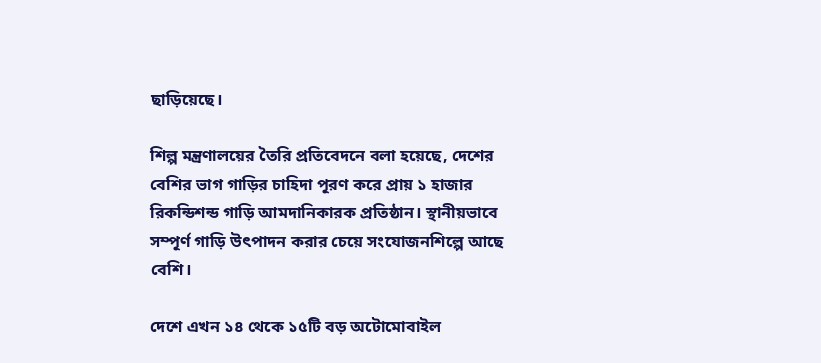ছাড়িয়েছে।

শিল্প মন্ত্রণালয়ের তৈরি প্রতিবেদনে বলা হয়েছে, দেশের বেশির ভাগ গাড়ির চাহিদা পূরণ করে প্রায় ১ হাজার রিকন্ডিশন্ড গাড়ি আমদানিকারক প্রতিষ্ঠান। স্থানীয়ভাবে সম্পূর্ণ গাড়ি উৎপাদন করার চেয়ে সংযোজনশিল্পে আছে বেশি।

দেশে এখন ১৪ থেকে ১৫টি বড় অটোমোবাইল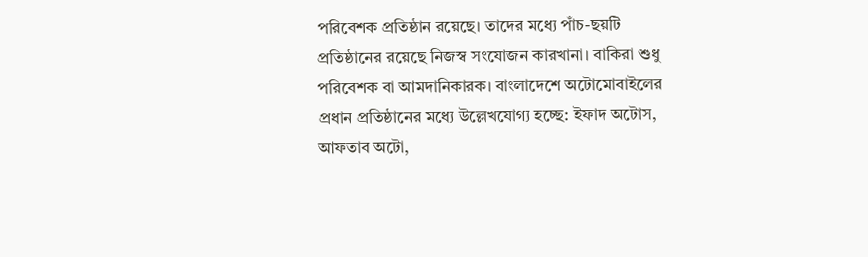পরিবেশক প্রতিষ্ঠান রয়েছে। তাদের মধ্যে পাঁচ-ছয়টি প্রতিষ্ঠানের রয়েছে নিজস্ব সংযোজন কারখানা। বাকিরা শুধু পরিবেশক বা আমদানিকারক। বাংলাদেশে অটোমোবাইলের প্রধান প্রতিষ্ঠানের মধ্যে উল্লেখযোগ্য হচ্ছে: ইফাদ অটোস, আফতাব অটো,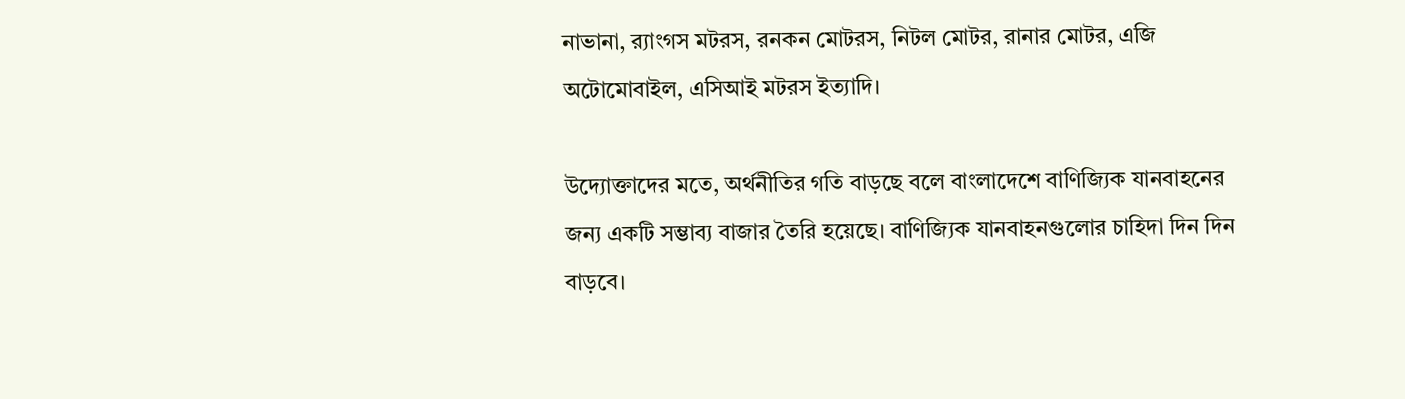নাভানা, র‌্যাংগস মটরস, রনকন মোটরস, নিটল মোটর, রানার মোটর, এজি অটোমোবাইল, এসিআই মটরস ইত্যাদি।

উদ্যোক্তাদের মতে, অর্থনীতির গতি বাড়ছে বলে বাংলাদেশে বাণিজ্যিক যানবাহনের জন্য একটি সম্ভাব্য বাজার তৈরি হয়েছে। বাণিজ্যিক যানবাহনগুলোর চাহিদা দিন দিন বাড়বে।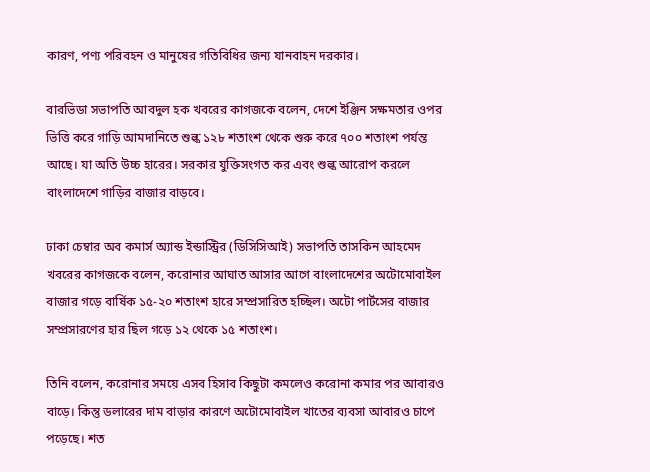কারণ, পণ্য পরিবহন ও মানুষের গতিবিধির জন্য যানবাহন দরকার।

বারভিডা সভাপতি আবদুল হক খবরের কাগজকে বলেন, দেশে ইঞ্জিন সক্ষমতার ওপর ভিত্তি করে গাড়ি আমদানিতে শুল্ক ১২৮ শতাংশ থেকে শুরু করে ৭০০ শতাংশ পর্যন্ত আছে। যা অতি উচ্চ হারের। সরকার যুক্তিসংগত কর এবং শুল্ক আরোপ করলে বাংলাদেশে গাড়ির বাজার বাড়বে।

ঢাকা চেম্বার অব কমার্স অ্যান্ড ইন্ডাস্ট্রির (ডিসিসিআই) সভাপতি তাসকিন আহমেদ খবরের কাগজকে বলেন, করোনার আঘাত আসার আগে বাংলাদেশের অটোমোবাইল বাজার গড়ে বার্ষিক ১৫-২০ শতাংশ হারে সম্প্রসারিত হচ্ছিল। অটো পার্টসের বাজার সম্প্রসারণের হার ছিল গড়ে ১২ থেকে ১৫ শতাংশ।

তিনি বলেন, করোনার সময়ে এসব হিসাব কিছুটা কমলেও করোনা কমার পর আবারও বাড়ে। কিন্তু ডলারের দাম বাড়ার কারণে অটোমোবাইল খাতের ব্যবসা আবারও চাপে পড়েছে। শত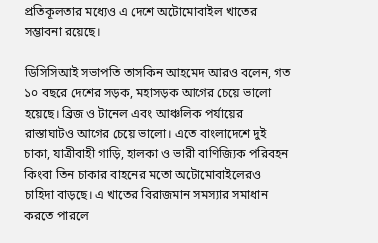প্রতিকূলতার মধ্যেও এ দেশে অটোমোবাইল খাতের সম্ভাবনা রয়েছে।

ডিসিসিআই সভাপতি তাসকিন আহমেদ আরও বলেন, গত ১০ বছরে দেশের সড়ক, মহাসড়ক আগের চেয়ে ভালো হয়েছে। ব্রিজ ও টানেল এবং আঞ্চলিক পর্যায়ের রাস্তাঘাটও আগের চেয়ে ভালো। এতে বাংলাদেশে দুই চাকা, যাত্রীবাহী গাড়ি, হালকা ও ভারী বাণিজ্যিক পরিবহন কিংবা তিন চাকার বাহনের মতো অটোমোবাইলেরও চাহিদা বাড়ছে। এ খাতের বিরাজমান সমস্যার সমাধান করতে পারলে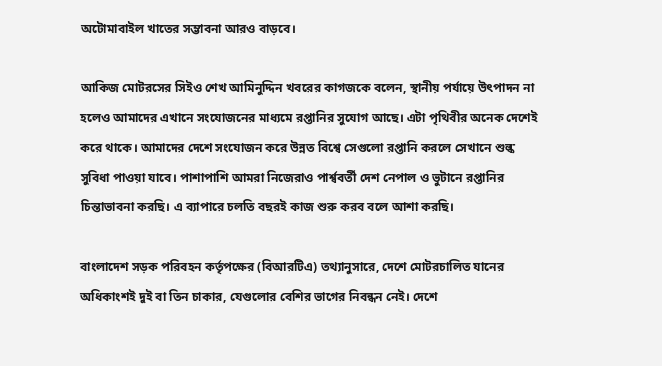অটোমাবাইল খাতের সম্ভাবনা আরও বাড়বে।

আকিজ মোটরসের সিইও শেখ আমিনুদ্দিন খবরের কাগজকে বলেন, স্থানীয় পর্যায়ে উৎপাদন না হলেও আমাদের এখানে সংযোজনের মাধ্যমে রপ্তানির সুযোগ আছে। এটা পৃথিবীর অনেক দেশেই করে থাকে। আমাদের দেশে সংযোজন করে উন্নত বিশ্বে সেগুলো রপ্তানি করলে সেখানে শুল্ক সুবিধা পাওয়া যাবে। পাশাপাশি আমরা নিজেরাও পার্শ্ববর্তী দেশ নেপাল ও ভুটানে রপ্তানির চিন্তাভাবনা করছি। এ ব্যাপারে চলতি বছরই কাজ শুরু করব বলে আশা করছি।

বাংলাদেশ সড়ক পরিবহন কর্তৃপক্ষের (বিআরটিএ) তথ্যানুসারে, দেশে মোটরচালিত যানের অধিকাংশই দুই বা তিন চাকার, যেগুলোর বেশির ভাগের নিবন্ধন নেই। দেশে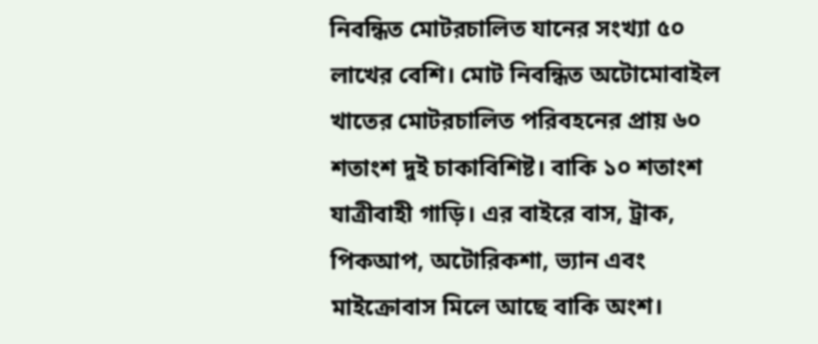নিবন্ধিত মোটরচালিত যানের সংখ্যা ৫০ লাখের বেশি। মোট নিবন্ধিত অটোমোবাইল খাতের মোটরচালিত পরিবহনের প্রায় ৬০ শতাংশ দুই চাকাবিশিষ্ট। বাকি ১০ শতাংশ যাত্রীবাহী গাড়ি। এর বাইরে বাস, ট্রাক, পিকআপ, অটোরিকশা, ভ্যান এবং মাইক্রোবাস মিলে আছে বাকি অংশ।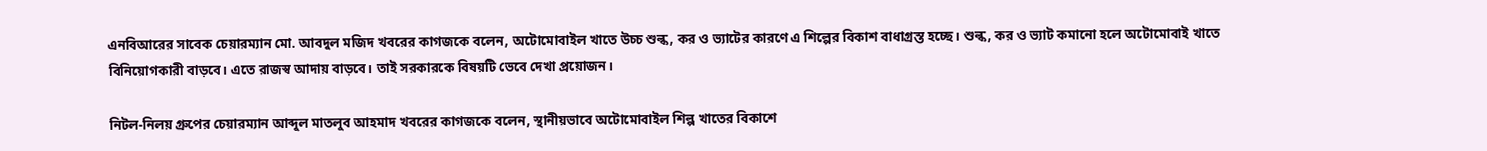এনবিআরের সাবেক চেয়ারম্যান মো. আবদুল মজিদ খবরের কাগজকে বলেন, অটোমোবাইল খাতে উচ্চ শুল্ক, কর ও ভ্যাটের কারণে এ শিল্পের বিকাশ বাধাগ্রস্ত হচ্ছে। শুল্ক, কর ও ভ্যাট কমানো হলে অটোমোবাই খাতে বিনিয়োগকারী বাড়বে। এতে রাজস্ব আদায় বাড়বে। তাই সরকারকে বিষয়টি ভেবে দেখা প্রয়োজন।

নিটল-নিলয় গ্রুপের চেয়ারম্যান আব্দুল মাতলুব আহমাদ খবরের কাগজকে বলেন, স্থানীয়ভাবে অটোমোবাইল শিল্প খাতের বিকাশে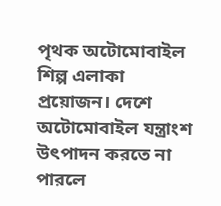পৃথক অটোমোবাইল শিল্প এলাকা প্রয়োজন। দেশে অটোমোবাইল যন্ত্রাংশ উৎপাদন করতে না পারলে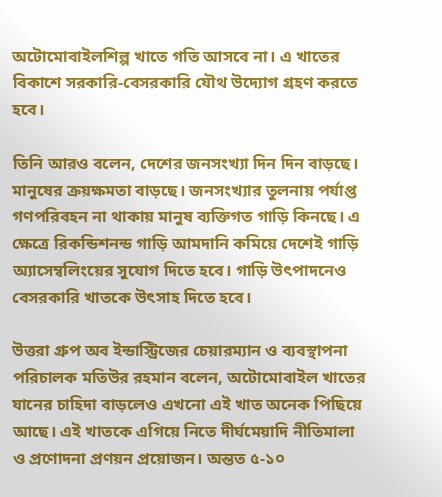অটোমোবাইলশিল্প খাতে গতি আসবে না। এ খাতের বিকাশে সরকারি-বেসরকারি যৌথ উদ্যোগ গ্রহণ করতে হবে।

তিনি আরও বলেন, দেশের জনসংখ্যা দিন দিন বাড়ছে। মানুষের ক্রয়ক্ষমতা বাড়ছে। জনসংখ্যার তুলনায় পর্যাপ্ত গণপরিবহন না থাকায় মানুষ ব্যক্তিগত গাড়ি কিনছে। এ ক্ষেত্রে রিকন্ডিশনন্ড গাড়ি আমদানি কমিয়ে দেশেই গাড়ি অ্যাসেম্বলিংয়ের সুযোগ দিতে হবে। গাড়ি উৎপাদনেও বেসরকারি খাতকে উৎসাহ দিতে হবে।

উত্তরা গ্রুপ অব ইন্ডাস্ট্রিজের চেয়ারম্যান ও ব্যবস্থাপনা পরিচালক মতিউর রহমান বলেন, অটোমোবাইল খাতের যানের চাহিদা বাড়লেও এখনো এই খাত অনেক পিছিয়ে আছে। এই খাতকে এগিয়ে নিতে দীর্ঘমেয়াদি নীতিমালা ও প্রণোদনা প্রণয়ন প্রয়োজন। অন্তত ৫-১০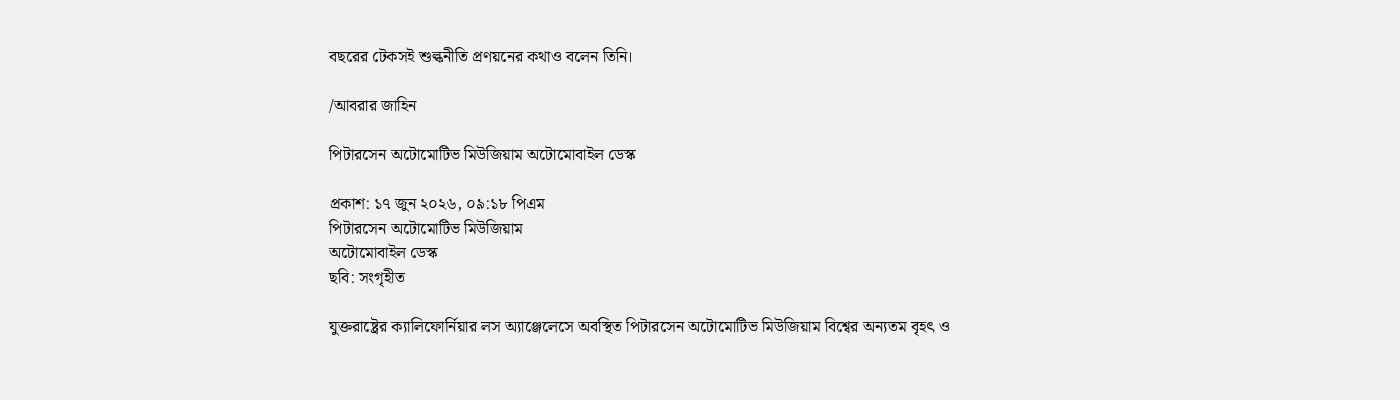বছরের টেকসই শুল্কনীতি প্রণয়নের কথাও বলেন তিনি।

/আবরার জাহিন

পিটারসেন অটোমোটিভ মিউজিয়াম অটোমোবাইল ডেস্ক

প্রকাশ: ১৭ জুন ২০২৬, ০৯:১৮ পিএম
পিটারসেন অটোমোটিভ মিউজিয়াম
অটোমোবাইল ডেস্ক
ছবি: সংগৃহীত

যুক্তরাষ্ট্রের ক্যালিফোর্নিয়ার লস অ্যাঞ্জেলেসে অবস্থিত পিটারসেন অটোমোটিভ মিউজিয়াম বিশ্বের অন্যতম বৃহৎ ও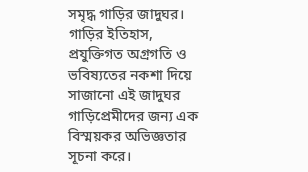সমৃদ্ধ গাড়ির জাদুঘর। গাড়ির ইতিহাস, প্রযুক্তিগত অগ্রগতি ও ভবিষ্যতের নকশা দিয়ে সাজানো এই জাদুঘর গাড়িপ্রেমীদের জন্য এক বিস্ময়কর অভিজ্ঞতার সূচনা করে।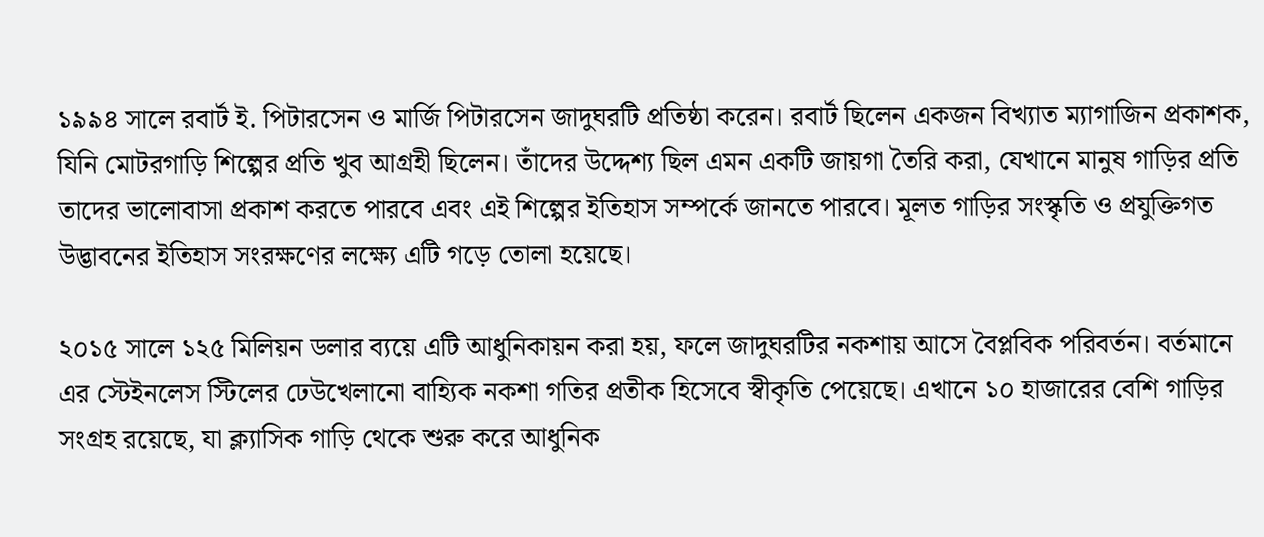১৯৯৪ সালে রবার্ট ই. পিটারসেন ও মার্জি পিটারসেন জাদুঘরটি প্রতিষ্ঠা করেন। রবার্ট ছিলেন একজন বিখ্যাত ম্যাগাজিন প্রকাশক, যিনি মোটরগাড়ি শিল্পের প্রতি খুব আগ্রহী ছিলেন। তাঁদের উদ্দেশ্য ছিল এমন একটি জায়গা তৈরি করা, যেখানে মানুষ গাড়ির প্রতি তাদের ভালোবাসা প্রকাশ করতে পারবে এবং এই শিল্পের ইতিহাস সম্পর্কে জানতে পারবে। মূলত গাড়ির সংস্কৃতি ও প্রযুক্তিগত উদ্ভাবনের ইতিহাস সংরক্ষণের লক্ষ্যে এটি গড়ে তোলা হয়েছে।

২০১৫ সালে ১২৫ মিলিয়ন ডলার ব্যয়ে এটি আধুনিকায়ন করা হয়, ফলে জাদুঘরটির নকশায় আসে বৈপ্লবিক পরিবর্তন। বর্তমানে এর স্টেইনলেস স্টিলের ঢেউখেলানো বাহ্যিক নকশা গতির প্রতীক হিসেবে স্বীকৃতি পেয়েছে। এখানে ১০ হাজারের বেশি গাড়ির সংগ্রহ রয়েছে, যা ক্ল্যাসিক গাড়ি থেকে শুরু করে আধুনিক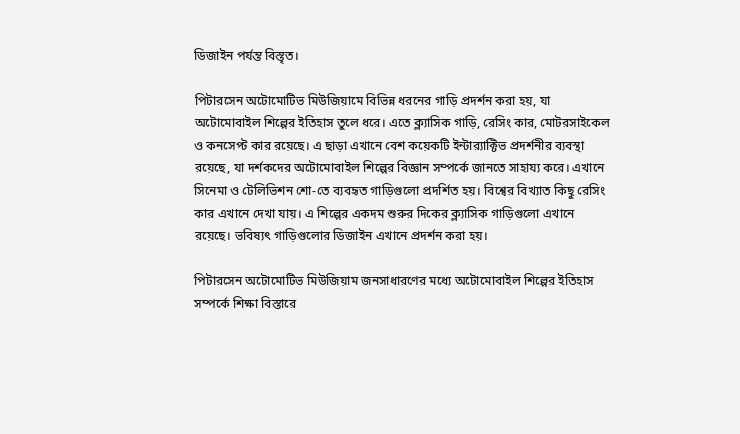ডিজাইন পর্যন্ত বিস্তৃত।

পিটারসেন অটোমোটিভ মিউজিয়ামে বিভিন্ন ধরনের গাড়ি প্রদর্শন করা হয়, যা অটোমোবাইল শিল্পের ইতিহাস তুলে ধরে। এতে ক্ল্যাসিক গাড়ি, রেসিং কার, মোটরসাইকেল ও কনসেপ্ট কার রয়েছে। এ ছাড়া এখানে বেশ কয়েকটি ইন্টার‌্যাক্টিভ প্রদর্শনীর ব্যবস্থা রয়েছে, যা দর্শকদের অটোমোবাইল শিল্পের বিজ্ঞান সম্পর্কে জানতে সাহায্য করে। এখানে সিনেমা ও টেলিভিশন শো-তে ব্যবহৃত গাড়িগুলো প্রদর্শিত হয়। বিশ্বের বিখ্যাত কিছু রেসিং কার এখানে দেখা যায়। এ শিল্পের একদম শুরুর দিকের ক্ল্যাসিক গাড়িগুলো এখানে রয়েছে। ভবিষ্যৎ গাড়িগুলোর ডিজাইন এখানে প্রদর্শন করা হয়।

পিটারসেন অটোমোটিভ মিউজিয়াম জনসাধারণের মধ্যে অটোমোবাইল শিল্পের ইতিহাস সম্পর্কে শিক্ষা বিস্তারে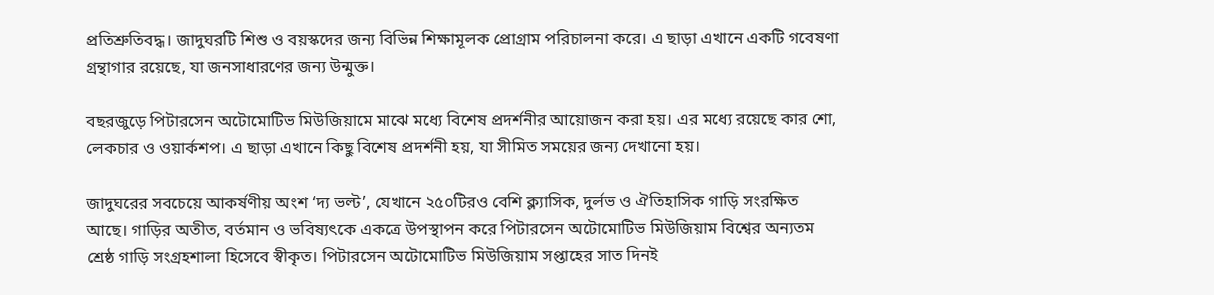প্রতিশ্রুতিবদ্ধ। জাদুঘরটি শিশু ও বয়স্কদের জন্য বিভিন্ন শিক্ষামূলক প্রোগ্রাম পরিচালনা করে। এ ছাড়া এখানে একটি গবেষণা গ্রন্থাগার রয়েছে, যা জনসাধারণের জন্য উন্মুক্ত।

বছরজুড়ে পিটারসেন অটোমোটিভ মিউজিয়ামে মাঝে মধ্যে বিশেষ প্রদর্শনীর আয়োজন করা হয়। এর মধ্যে রয়েছে কার শো, লেকচার ও ওয়ার্কশপ। এ ছাড়া এখানে কিছু বিশেষ প্রদর্শনী হয়, যা সীমিত সময়ের জন্য দেখানো হয়।

জাদুঘরের সবচেয়ে আকর্ষণীয় অংশ ‘দ্য ভল্ট’, যেখানে ২৫০টিরও বেশি ক্ল্যাসিক, দুর্লভ ও ঐতিহাসিক গাড়ি সংরক্ষিত আছে। গাড়ির অতীত, বর্তমান ও ভবিষ্যৎকে একত্রে উপস্থাপন করে পিটারসেন অটোমোটিভ মিউজিয়াম বিশ্বের অন্যতম শ্রেষ্ঠ গাড়ি সংগ্রহশালা হিসেবে স্বীকৃত। পিটারসেন অটোমোটিভ মিউজিয়াম সপ্তাহের সাত দিনই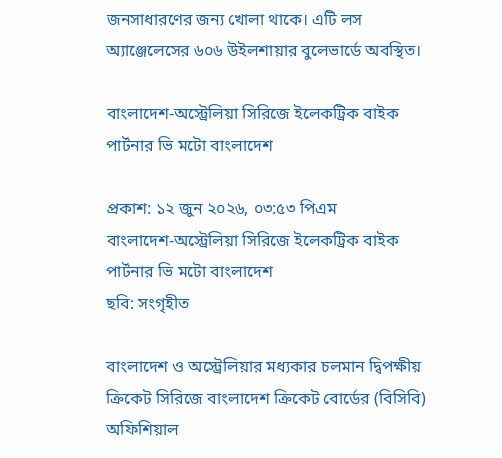জনসাধারণের জন্য খোলা থাকে। এটি লস অ্যাঞ্জেলেসের ৬০৬ উইলশায়ার বুলেভার্ডে অবস্থিত।

বাংলাদেশ-অস্ট্রেলিয়া সিরিজে ইলেকট্রিক বাইক পার্টনার ভি মটো বাংলাদেশ

প্রকাশ: ১২ জুন ২০২৬, ০৩:৫৩ পিএম
বাংলাদেশ-অস্ট্রেলিয়া সিরিজে ইলেকট্রিক বাইক পার্টনার ভি মটো বাংলাদেশ
ছবি: সংগৃহীত

বাংলাদেশ ও অস্ট্রেলিয়ার মধ্যকার চলমান দ্বিপক্ষীয় ক্রিকেট সিরিজে বাংলাদেশ ক্রিকেট বোর্ডের (বিসিবি) অফিশিয়াল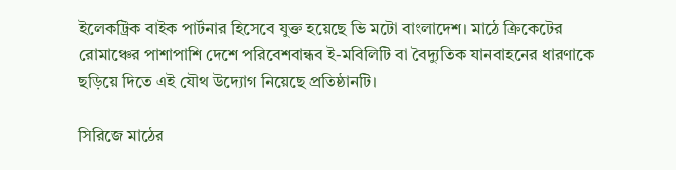ইলেকট্রিক বাইক পার্টনার হিসেবে যুক্ত হয়েছে ভি মটো বাংলাদেশ। মাঠে ক্রিকেটের রোমাঞ্চের পাশাপাশি দেশে পরিবেশবান্ধব ই-মবিলিটি বা বৈদ্যুতিক যানবাহনের ধারণাকে ছড়িয়ে দিতে এই যৌথ উদ্যোগ নিয়েছে প্রতিষ্ঠানটি।

সিরিজে মাঠের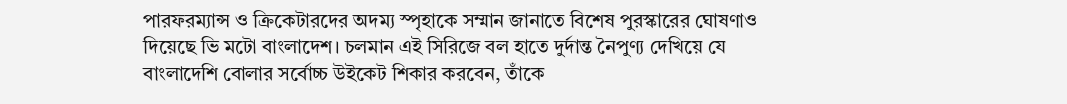পারফরম্যান্স ও ক্রিকেটারদের অদম্য স্পৃহাকে সম্মান জানাতে বিশেষ পুরস্কারের ঘোষণাও দিয়েছে ভি মটো বাংলাদেশ। চলমান এই সিরিজে বল হাতে দুর্দান্ত নৈপুণ্য দেখিয়ে যে বাংলাদেশি বোলার সর্বোচ্চ উইকেট শিকার করবেন, তাঁকে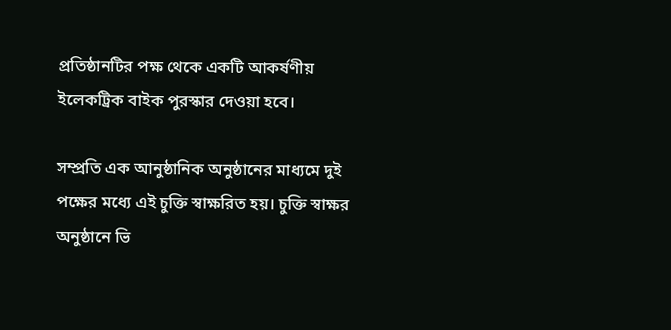প্রতিষ্ঠানটির পক্ষ থেকে একটি আকর্ষণীয় ইলেকট্রিক বাইক পুরস্কার দেওয়া হবে।

সম্প্রতি এক আনুষ্ঠানিক অনুষ্ঠানের মাধ্যমে দুই পক্ষের মধ্যে এই চুক্তি স্বাক্ষরিত হয়। চুক্তি স্বাক্ষর অনুষ্ঠানে ভি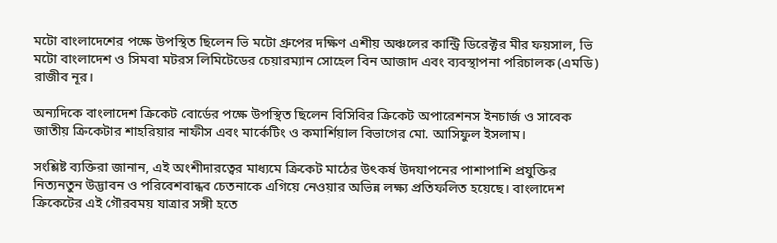মটো বাংলাদেশের পক্ষে উপস্থিত ছিলেন ভি মটো গ্রুপের দক্ষিণ এশীয় অঞ্চলের কান্ট্রি ডিরেক্টর মীর ফয়সাল, ভি মটো বাংলাদেশ ও সিমবা মটরস লিমিটেডের চেয়ারম্যান সোহেল বিন আজাদ এবং ব্যবস্থাপনা পরিচালক (এমডি) রাজীব নূর।

অন্যদিকে বাংলাদেশ ক্রিকেট বোর্ডের পক্ষে উপস্থিত ছিলেন বিসিবির ক্রিকেট অপারেশনস ইনচার্জ ও সাবেক জাতীয় ক্রিকেটার শাহরিয়ার নাফীস এবং মার্কেটিং ও কমার্শিয়াল বিভাগের মো. আসিফুল ইসলাম।

সংশ্লিষ্ট ব্যক্তিরা জানান, এই অংশীদারত্বের মাধ্যমে ক্রিকেট মাঠের উৎকর্ষ উদযাপনের পাশাপাশি প্রযুক্তির নিত্যনতুন উদ্ভাবন ও পরিবেশবান্ধব চেতনাকে এগিয়ে নেওয়ার অভিন্ন লক্ষ্য প্রতিফলিত হয়েছে। বাংলাদেশ ক্রিকেটের এই গৌরবময় যাত্রার সঙ্গী হতে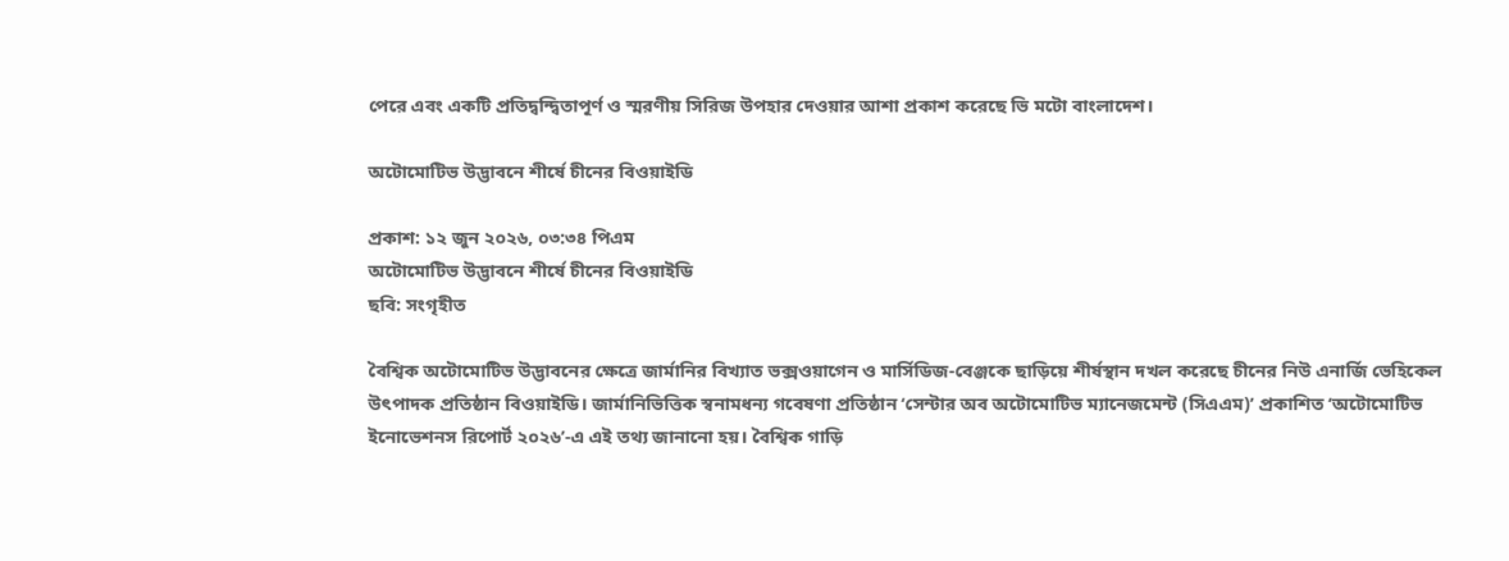পেরে এবং একটি প্রতিদ্বন্দ্বিতাপূর্ণ ও স্মরণীয় সিরিজ উপহার দেওয়ার আশা প্রকাশ করেছে ভি মটো বাংলাদেশ।

অটোমোটিভ উদ্ভাবনে শীর্ষে চীনের বিওয়াইডি

প্রকাশ: ১২ জুন ২০২৬, ০৩:৩৪ পিএম
অটোমোটিভ উদ্ভাবনে শীর্ষে চীনের বিওয়াইডি
ছবি: সংগৃহীত

বৈশ্বিক অটোমোটিভ উদ্ভাবনের ক্ষেত্রে জার্মানির বিখ্যাত ভক্সওয়াগেন ও মার্সিডিজ-বেঞ্জকে ছাড়িয়ে শীর্ষস্থান দখল করেছে চীনের নিউ এনার্জি ভেহিকেল উৎপাদক প্রতিষ্ঠান বিওয়াইডি। জার্মানিভিত্তিক স্বনামধন্য গবেষণা প্রতিষ্ঠান ‘সেন্টার অব অটোমোটিভ ম্যানেজমেন্ট (সিএএম)’ প্রকাশিত ‘অটোমোটিভ ইনোভেশনস রিপোর্ট ২০২৬’-এ এই তথ্য জানানো হয়। বৈশ্বিক গাড়ি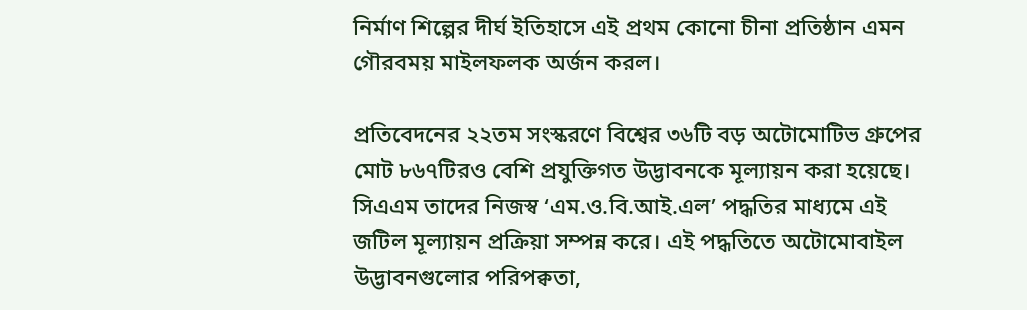নির্মাণ শিল্পের দীর্ঘ ইতিহাসে এই প্রথম কোনো চীনা প্রতিষ্ঠান এমন গৌরবময় মাইলফলক অর্জন করল।

প্রতিবেদনের ২২তম সংস্করণে বিশ্বের ৩৬টি বড় অটোমোটিভ গ্রুপের মোট ৮৬৭টিরও বেশি প্রযুক্তিগত উদ্ভাবনকে মূল্যায়ন করা হয়েছে। সিএএম তাদের নিজস্ব ‘এম.ও.বি.আই.এল’ পদ্ধতির মাধ্যমে এই জটিল মূল্যায়ন প্রক্রিয়া সম্পন্ন করে। এই পদ্ধতিতে অটোমোবাইল উদ্ভাবনগুলোর পরিপক্বতা,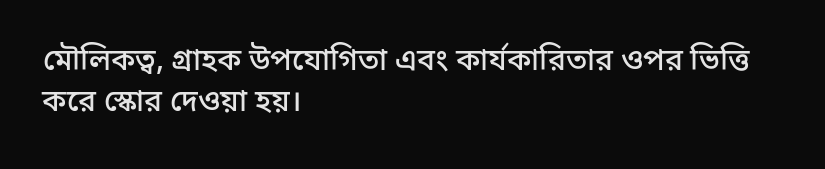মৌলিকত্ব, গ্রাহক উপযোগিতা এবং কার্যকারিতার ওপর ভিত্তি করে স্কোর দেওয়া হয়।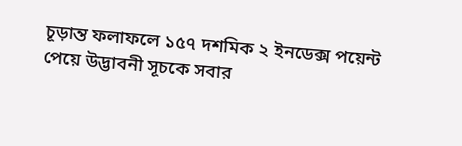চূড়ান্ত ফলাফলে ১৫৭ দশমিক ২ ইনডেক্স পয়েন্ট পেয়ে উদ্ভাবনী সূচকে সবার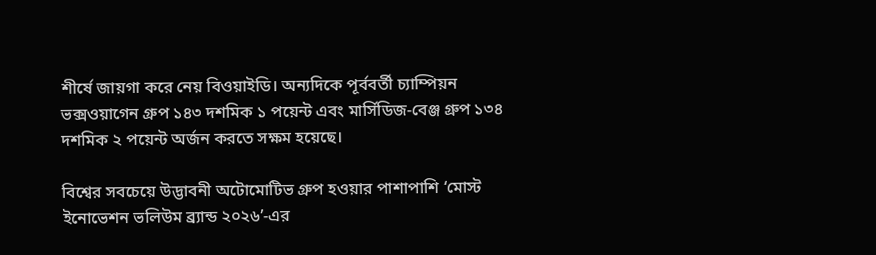শীর্ষে জায়গা করে নেয় বিওয়াইডি। অন্যদিকে পূর্ববর্তী চ্যাম্পিয়ন ভক্সওয়াগেন গ্রুপ ১৪৩ দশমিক ১ পয়েন্ট এবং মার্সিডিজ-বেঞ্জ গ্রুপ ১৩৪ দশমিক ২ পয়েন্ট অর্জন করতে সক্ষম হয়েছে।

বিশ্বের সবচেয়ে উদ্ভাবনী অটোমোটিভ গ্রুপ হওয়ার পাশাপাশি ‘মোস্ট ইনোভেশন ভলিউম ব্র্যান্ড ২০২৬’-এর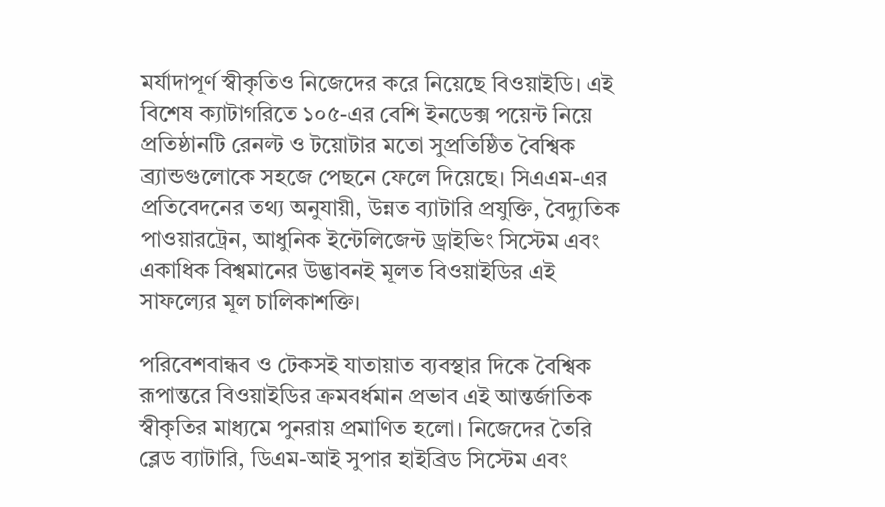মর্যাদাপূর্ণ স্বীকৃতিও নিজেদের করে নিয়েছে বিওয়াইডি। এই বিশেষ ক্যাটাগরিতে ১০৫-এর বেশি ইনডেক্স পয়েন্ট নিয়ে প্রতিষ্ঠানটি রেনল্ট ও টয়োটার মতো সুপ্রতিষ্ঠিত বৈশ্বিক ব্র্যান্ডগুলোকে সহজে পেছনে ফেলে দিয়েছে। সিএএম-এর প্রতিবেদনের তথ্য অনুযায়ী, উন্নত ব্যাটারি প্রযুক্তি, বৈদ্যুতিক পাওয়ারট্রেন, আধুনিক ইন্টেলিজেন্ট ড্রাইভিং সিস্টেম এবং একাধিক বিশ্বমানের উদ্ভাবনই মূলত বিওয়াইডির এই সাফল্যের মূল চালিকাশক্তি।

পরিবেশবান্ধব ও টেকসই যাতায়াত ব্যবস্থার দিকে বৈশ্বিক রূপান্তরে বিওয়াইডির ক্রমবর্ধমান প্রভাব এই আন্তর্জাতিক স্বীকৃতির মাধ্যমে পুনরায় প্রমাণিত হলো। নিজেদের তৈরি ব্লেড ব্যাটারি, ডিএম-আই সুপার হাইব্রিড সিস্টেম এবং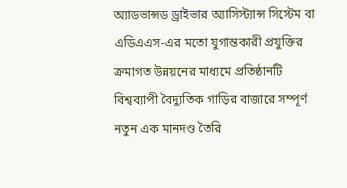অ্যাডভান্সড ড্রাইভার অ্যাসিস্ট্যান্স সিস্টেম বা এডিএএস-এর মতো যুগান্তকারী প্রযুক্তির ক্রমাগত উন্নয়নের মাধ্যমে প্রতিষ্ঠানটি বিশ্বব্যাপী বৈদ্যুতিক গাড়ির বাজারে সম্পূর্ণ নতুন এক মানদণ্ড তৈরি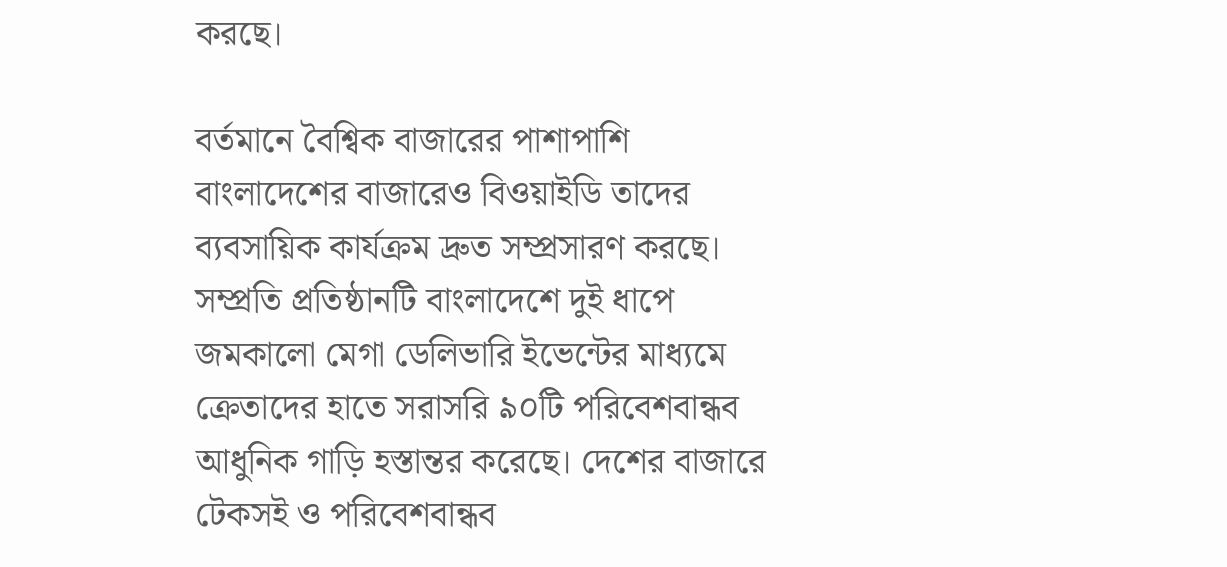করছে।

বর্তমানে বৈশ্বিক বাজারের পাশাপাশি বাংলাদেশের বাজারেও বিওয়াইডি তাদের ব্যবসায়িক কার্যক্রম দ্রুত সম্প্রসারণ করছে। সম্প্রতি প্রতিষ্ঠানটি বাংলাদেশে দুই ধাপে জমকালো মেগা ডেলিভারি ইভেন্টের মাধ্যমে ক্রেতাদের হাতে সরাসরি ৯০টি পরিবেশবান্ধব আধুনিক গাড়ি হস্তান্তর করেছে। দেশের বাজারে টেকসই ও পরিবেশবান্ধব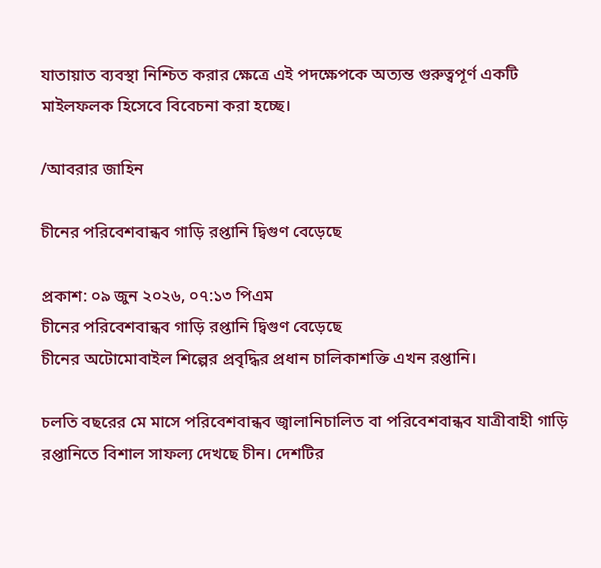যাতায়াত ব্যবস্থা নিশ্চিত করার ক্ষেত্রে এই পদক্ষেপকে অত্যন্ত গুরুত্বপূর্ণ একটি মাইলফলক হিসেবে বিবেচনা করা হচ্ছে।

/আবরার জাহিন

চীনের পরিবেশবান্ধব গাড়ি রপ্তানি দ্বিগুণ বেড়েছে

প্রকাশ: ০৯ জুন ২০২৬, ০৭:১৩ পিএম
চীনের পরিবেশবান্ধব গাড়ি রপ্তানি দ্বিগুণ বেড়েছে
চীনের অটোমোবাইল শিল্পের প্রবৃদ্ধির প্রধান চালিকাশক্তি এখন রপ্তানি।

চলতি বছরের মে মাসে পরিবেশবান্ধব জ্বালানিচালিত বা পরিবেশবান্ধব যাত্রীবাহী গাড়ি রপ্তানিতে বিশাল সাফল্য দেখছে চীন। দেশটির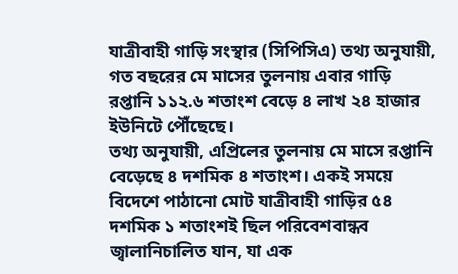যাত্রীবাহী গাড়ি সংস্থার (সিপিসিএ) তথ্য অনুযায়ী, গত বছরের মে মাসের তুলনায় এবার গাড়ি রপ্তানি ১১২.৬ শতাংশ বেড়ে ৪ লাখ ২৪ হাজার ইউনিটে পৌঁছেছে।
তথ্য অনুযায়ী, এপ্রিলের তুলনায় মে মাসে রপ্তানি বেড়েছে ৪ দশমিক ৪ শতাংশ। একই সময়ে বিদেশে পাঠানো মোট যাত্রীবাহী গাড়ির ৫৪ দশমিক ১ শতাংশই ছিল পরিবেশবান্ধব জ্বালানিচালিত যান, যা এক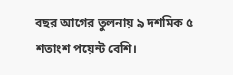বছর আগের তুলনায় ৯ দশমিক ৫ শতাংশ পয়েন্ট বেশি।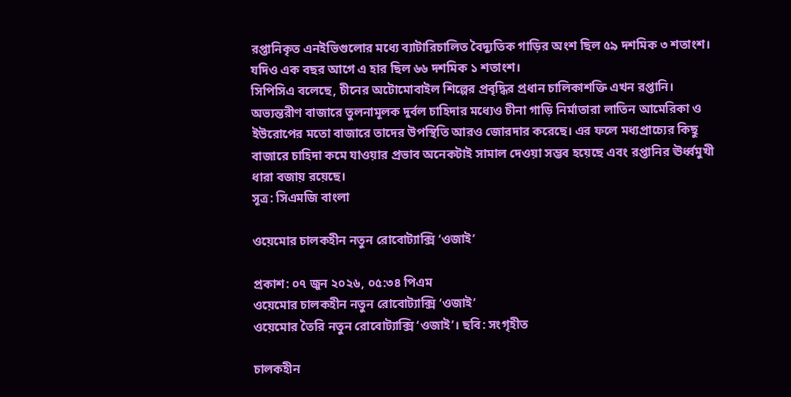রপ্তানিকৃত এনইভিগুলোর মধ্যে ব্যাটারিচালিত বৈদ্যুতিক গাড়ির অংশ ছিল ৫৯ দশমিক ৩ শতাংশ। যদিও এক বছর আগে এ হার ছিল ৬৬ দশমিক ১ শতাংশ।
সিপিসিএ বলেছে, চীনের অটোমোবাইল শিল্পের প্রবৃদ্ধির প্রধান চালিকাশক্তি এখন রপ্তানি। অভ্যন্তরীণ বাজারে তুলনামূলক দুর্বল চাহিদার মধ্যেও চীনা গাড়ি নির্মাতারা লাতিন আমেরিকা ও ইউরোপের মতো বাজারে তাদের উপস্থিতি আরও জোরদার করেছে। এর ফলে মধ্যপ্রাচ্যের কিছু বাজারে চাহিদা কমে যাওয়ার প্রভাব অনেকটাই সামাল দেওয়া সম্ভব হয়েছে এবং রপ্তানির ঊর্ধ্বমুখী ধারা বজায় রয়েছে।
সূত্র: সিএমজি বাংলা

ওয়েমোর চালকহীন নতুন রোবোট্যাক্সি ‘ওজাই’

প্রকাশ: ০৭ জুন ২০২৬, ০৫:৩৪ পিএম
ওয়েমোর চালকহীন নতুন রোবোট্যাক্সি ‘ওজাই’
ওয়েমোর তৈরি নতুন রোবোট্যাক্সি ‘ওজাই’। ছবি: সংগৃহীত

চালকহীন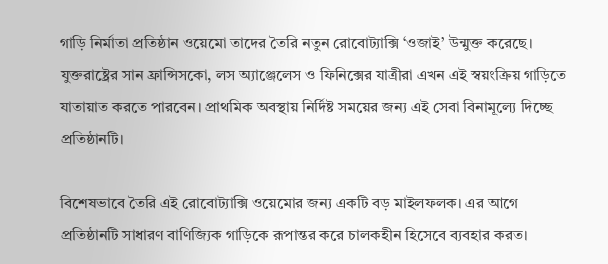গাড়ি নির্মাতা প্রতিষ্ঠান ওয়েমো তাদের তৈরি নতুন রোবোট্যাক্সি ‘ওজাই’ উন্মুক্ত করেছে। যুক্তরাষ্ট্রের সান ফ্রান্সিসকো, লস অ্যাঞ্জেলেস ও ফিনিক্সের যাত্রীরা এখন এই স্বয়ংক্রিয় গাড়িতে যাতায়াত করতে পারবেন। প্রাথমিক অবস্থায় নির্দিষ্ট সময়ের জন্য এই সেবা বিনামূল্যে দিচ্ছে প্রতিষ্ঠানটি।

বিশেষভাবে তৈরি এই রোবোট্যাক্সি ওয়েমোর জন্য একটি বড় মাইলফলক। এর আগে প্রতিষ্ঠানটি সাধারণ বাণিজ্যিক গাড়িকে রূপান্তর করে চালকহীন হিসেবে ব্যবহার করত।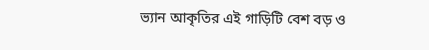ভ্যান আকৃতির এই গাড়িটি বেশ বড় ও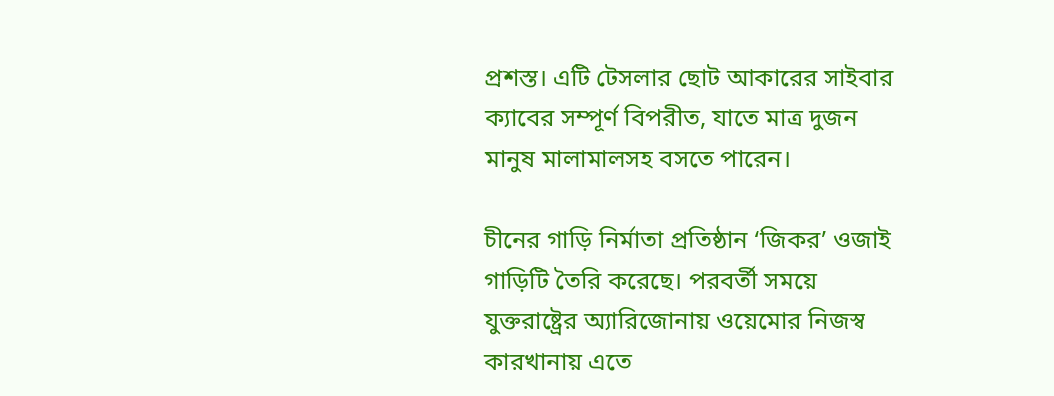প্রশস্ত। এটি টেসলার ছোট আকারের সাইবার ক্যাবের সম্পূর্ণ বিপরীত, যাতে মাত্র দুজন মানুষ মালামালসহ বসতে পারেন।

চীনের গাড়ি নির্মাতা প্রতিষ্ঠান ‘জিকর’ ওজাই গাড়িটি তৈরি করেছে। পরবর্তী সময়ে যুক্তরাষ্ট্রের অ্যারিজোনায় ওয়েমোর নিজস্ব কারখানায় এতে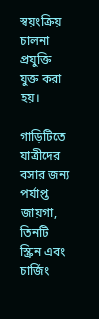স্বয়ংক্রিয় চালনা প্রযুক্তি যুক্ত করা হয়।

গাড়িটিতে যাত্রীদের বসার জন্য পর্যাপ্ত জায়গা, তিনটি স্ক্রিন এবং চার্জিং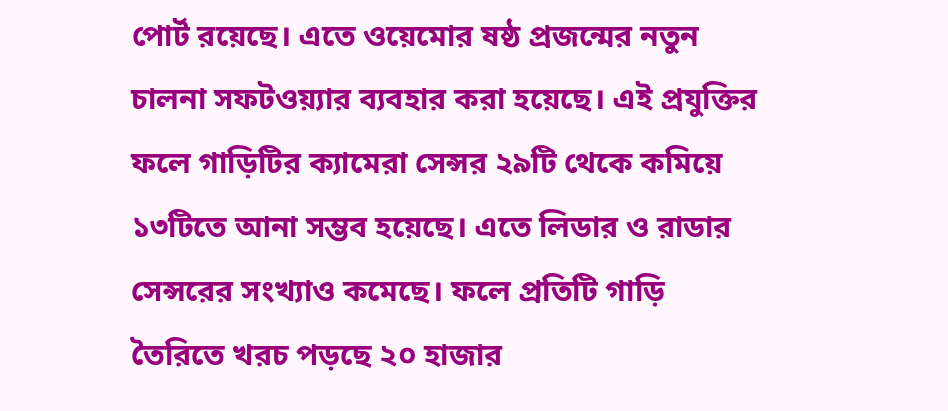পোর্ট রয়েছে। এতে ওয়েমোর ষষ্ঠ প্রজন্মের নতুন চালনা সফটওয়্যার ব্যবহার করা হয়েছে। এই প্রযুক্তির ফলে গাড়িটির ক্যামেরা সেন্সর ২৯টি থেকে কমিয়ে ১৩টিতে আনা সম্ভব হয়েছে। এতে লিডার ও রাডার সেন্সরের সংখ্যাও কমেছে। ফলে প্রতিটি গাড়ি তৈরিতে খরচ পড়ছে ২০ হাজার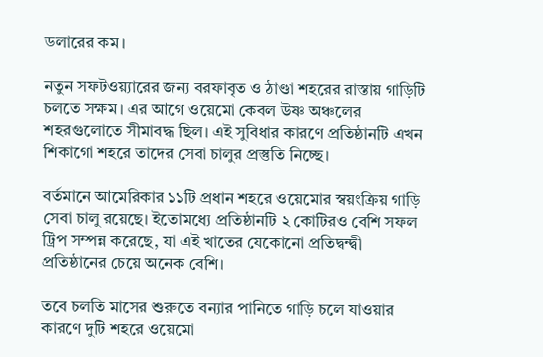ডলারের কম।

নতুন সফটওয়্যারের জন্য বরফাবৃত ও ঠাণ্ডা শহরের রাস্তায় গাড়িটি চলতে সক্ষম। এর আগে ওয়েমো কেবল উষ্ণ অঞ্চলের শহরগুলোতে সীমাবদ্ধ ছিল। এই সুবিধার কারণে প্রতিষ্ঠানটি এখন শিকাগো শহরে তাদের সেবা চালুর প্রস্তুতি নিচ্ছে।

বর্তমানে আমেরিকার ১১টি প্রধান শহরে ওয়েমোর স্বয়ংক্রিয় গাড়ি সেবা চালু রয়েছে। ইতোমধ্যে প্রতিষ্ঠানটি ২ কোটিরও বেশি সফল ট্রিপ সম্পন্ন করেছে, যা এই খাতের যেকোনো প্রতিদ্বন্দ্বী প্রতিষ্ঠানের চেয়ে অনেক বেশি।

তবে চলতি মাসের শুরুতে বন্যার পানিতে গাড়ি চলে যাওয়ার কারণে দুটি শহরে ওয়েমো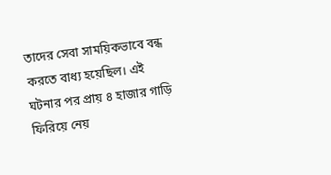তাদের সেবা সাময়িকভাবে বন্ধ করতে বাধ্য হয়েছিল। এই ঘটনার পর প্রায় ৪ হাজার গাড়ি ফিরিয়ে নেয়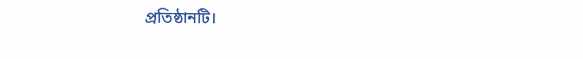প্রতিষ্ঠানটি।